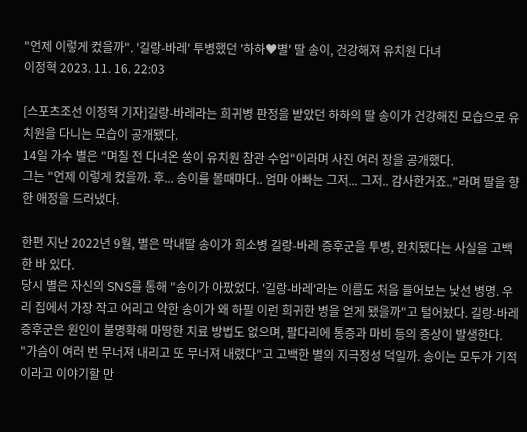"언제 이렇게 컸을까". '길랑-바레' 투병했던 '하하♥별' 딸 송이, 건강해져 유치원 다녀
이정혁 2023. 11. 16. 22:03

[스포츠조선 이정혁 기자]길랑-바레라는 희귀병 판정을 받았던 하하의 딸 송이가 건강해진 모습으로 유치원을 다니는 모습이 공개됐다.
14일 가수 별은 "며칠 전 다녀온 쏭이 유치원 참관 수업"이라며 사진 여러 장을 공개했다.
그는 "언제 이렇게 컸을까. 후... 송이를 볼때마다.. 엄마 아빠는 그저... 그저.. 감사한거죠.."라며 딸을 향한 애정을 드러냈다.

한편 지난 2022년 9월, 별은 막내딸 송이가 희소병 길랑-바레 증후군을 투병, 완치됐다는 사실을 고백한 바 있다.
당시 별은 자신의 SNS를 통해 "송이가 아팠었다. '길랑-바레'라는 이름도 처음 들어보는 낯선 병명. 우리 집에서 가장 작고 어리고 약한 송이가 왜 하필 이런 희귀한 병을 얻게 됐을까"고 털어놨다. 길랑-바레 증후군은 원인이 불명확해 마땅한 치료 방법도 없으며, 팔다리에 통증과 마비 등의 증상이 발생한다.
"가슴이 여러 번 무너져 내리고 또 무너져 내렸다"고 고백한 별의 지극정성 덕일까. 송이는 모두가 기적이라고 이야기할 만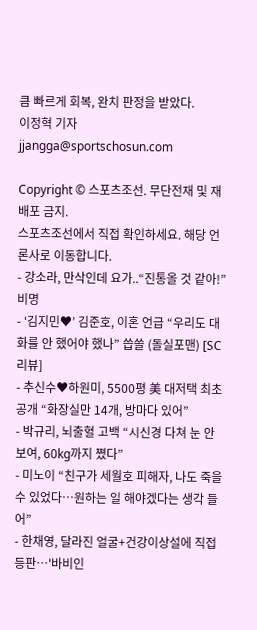큼 빠르게 회복, 완치 판정을 받았다.
이정혁 기자 jjangga@sportschosun.com

Copyright © 스포츠조선. 무단전재 및 재배포 금지.
스포츠조선에서 직접 확인하세요. 해당 언론사로 이동합니다.
- 강소라, 만삭인데 요가..“진통올 것 같아!” 비명
- ‘김지민♥’ 김준호, 이혼 언급 “우리도 대화를 안 했어야 했나” 씁쓸 (돌실포맨) [SC리뷰]
- 추신수♥하원미, 5500평 美 대저택 최초 공개 “화장실만 14개, 방마다 있어”
- 박규리, 뇌출혈 고백 “시신경 다쳐 눈 안 보여, 60kg까지 쪘다”
- 미노이 “친구가 세월호 피해자, 나도 죽을 수 있었다…원하는 일 해야겠다는 생각 들어”
- 한채영, 달라진 얼굴+건강이상설에 직접 등판…'바비인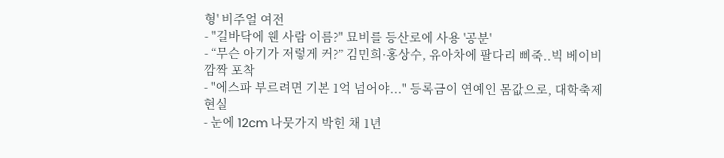형' 비주얼 여전
- "길바닥에 웬 사람 이름?" 묘비를 등산로에 사용 '공분'
- “무슨 아기가 저렇게 커?” 김민희·홍상수, 유아차에 팔다리 삐죽..빅 베이비 깜짝 포착
- "에스파 부르려면 기본 1억 넘어야..." 등록금이 연예인 몸값으로, 대학축제 현실
- 눈에 12cm 나뭇가지 박힌 채 1년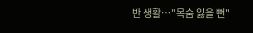반 생활…"목숨 잃을 뻔"